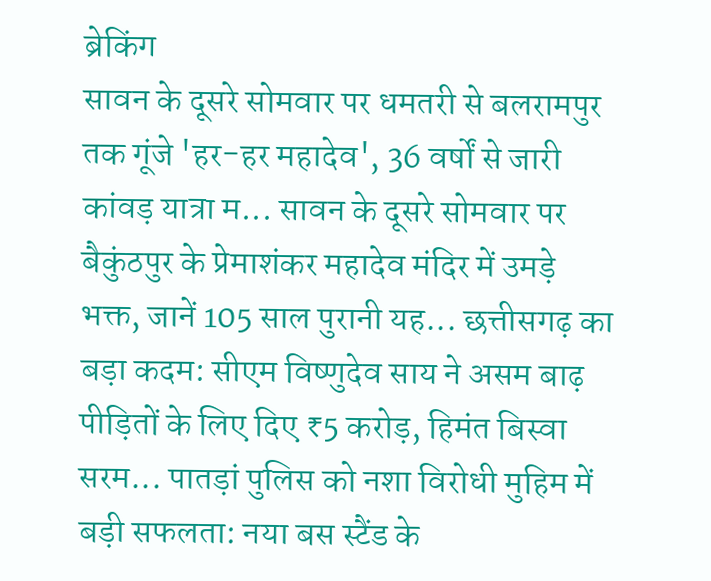ब्रेकिंग
सावन के दूसरे सोमवार पर धमतरी से बलरामपुर तक गूंजे 'हर-हर महादेव', 36 वर्षों से जारी कांवड़ यात्रा म... सावन के दूसरे सोमवार पर बैकुंठपुर के प्रेमाशंकर महादेव मंदिर में उमड़े भक्त, जानें 105 साल पुरानी यह... छत्तीसगढ़ का बड़ा कदम: सीएम विष्णुदेव साय ने असम बाढ़ पीड़ितों के लिए दिए ₹5 करोड़, हिमंत बिस्वा सरम... पातड़ां पुलिस को नशा विरोधी मुहिम में बड़ी सफलता: नया बस स्टैंड के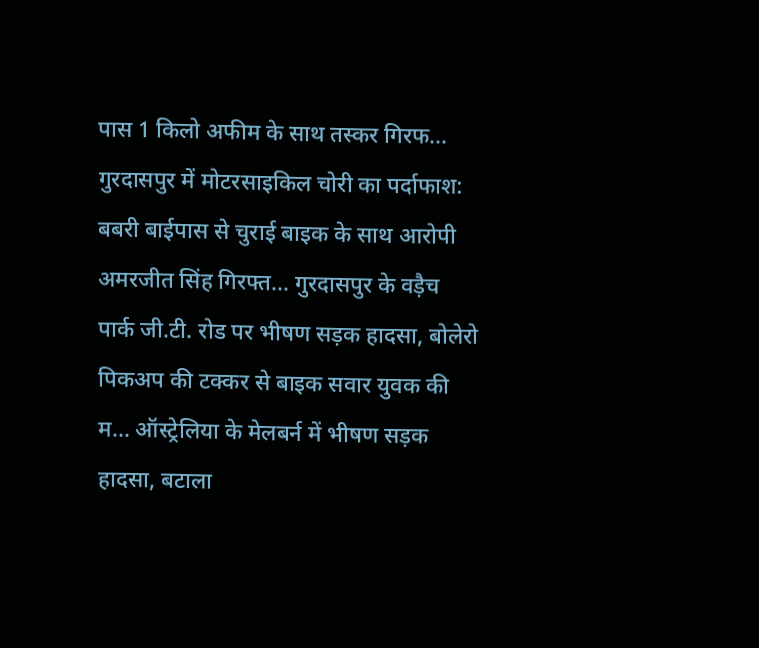पास 1 किलो अफीम के साथ तस्कर गिरफ... गुरदासपुर में मोटरसाइकिल चोरी का पर्दाफाश: बबरी बाईपास से चुराई बाइक के साथ आरोपी अमरजीत सिंह गिरफ्त... गुरदासपुर के वड़ैच पार्क जी.टी. रोड पर भीषण सड़क हादसा, बोलेरो पिकअप की टक्कर से बाइक सवार युवक की म... ऑस्ट्रेलिया के मेलबर्न में भीषण सड़क हादसा, बटाला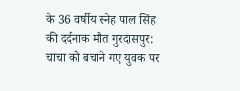के 36 वर्षीय स्नेह पाल सिंह की दर्दनाक मौत गुरदासपुर: चाचा को बचाने गए युवक पर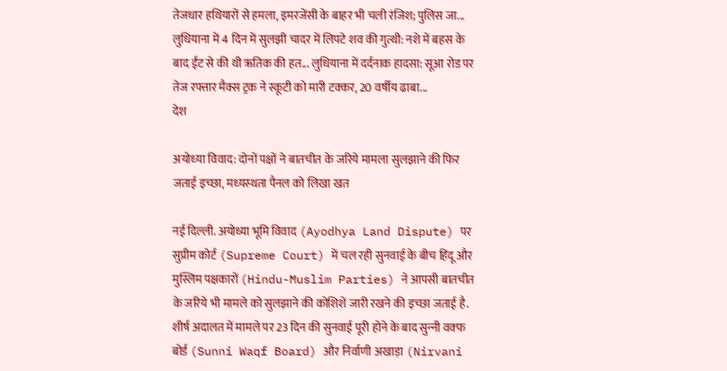तेजधार हथियारों से हमला, इमरजेंसी के बाहर भी चली रंजिश; पुलिस जा... लुधियाना में 4 दिन में सुलझी चादर में लिपटे शव की गुत्थी: नशे में बहस के बाद ईंट से की थी ऋतिक की हत... लुधियाना में दर्दनाक हादसा: सूआ रोड पर तेज रफ्तार मैक्स ट्रक ने स्कूटी को मारी टक्कर, 20 वर्षीय ढाबा...
देश

अयोध्‍या विवाद: दोनों पक्षों ने बातचीत के जरिये मामला सुलझाने की फिर जताई इच्‍छा, मध्‍यस्‍थता पैनल को लिखा खत

नई दिल्ली. अयोध्या भूमि विवाद (Ayodhya Land Dispute) पर सुप्रीम कोर्ट (Supreme Court) में चल रही सुनवाई के बीच हिंदू और मुस्लिम पक्षकारों (Hindu-Muslim Parties) ने आपसी बातचीत के जरिये भी मामले को सुलझाने की कोशिशें जारी रखने की इच्‍छा जताई है. शीर्ष अदालत में मामले पर 23 दिन की सुनवाई पूरी होने के बाद सुन्‍नी वक्‍फ बोर्ड (Sunni Waqf Board) और निर्वाणी अखाड़ा (Nirvani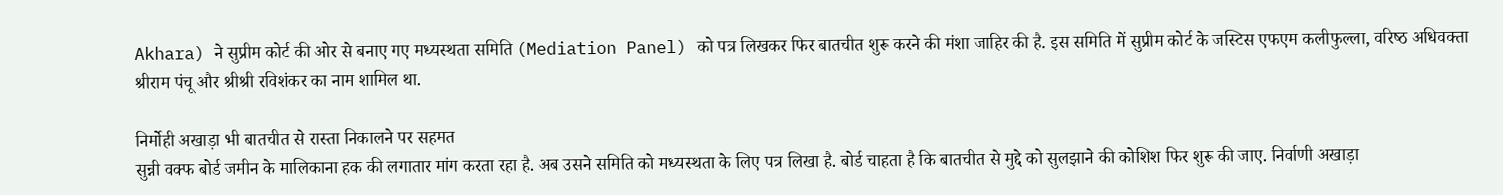Akhara) ने सुप्रीम कोर्ट की ओर से बनाए गए मध्‍यस्‍थता समिति (Mediation Panel) को पत्र लिखकर फिर बातचीत शुरू करने की मंशा जाहिर की है. इस समिति में सुप्रीम कोर्ट के जस्टिस एफएम कलीफुल्ला, वरिष्‍ठ अधिवक्‍ता श्रीराम पंचू और श्रीश्री रविशंकर का नाम शामिल था.

निर्मोही अखाड़ा भी बातचीत से रास्‍ता निकालने पर सहमत
सुन्नी वक्फ बोर्ड जमीन के मालिकाना हक की लगातार मांग करता रहा है. अब उसने समिति को मध्यस्थता के लिए पत्र लिखा है. बोर्ड चाहता है कि बातचीत से मुद्दे को सुलझाने की कोशिश फिर शुरू की जाए. निर्वाणी अखाड़ा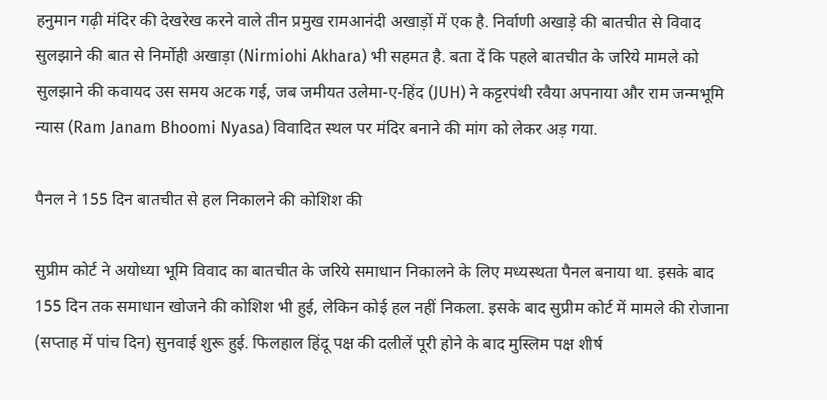हनुमान गढ़ी मंदिर की देखरेख करने वाले तीन प्रमुख रामआनंदी अखाड़ों में एक है. निर्वाणी अखाड़े की बातचीत से विवाद सुलझाने की बात से निर्मोही अखाड़ा (Nirmiohi Akhara) भी सहमत है. बता दें कि पहले बातचीत के जरिये मामले को सुलझाने की कवायद उस समय अटक गई, जब जमीयत उलेमा-ए-हिंद (JUH) ने कट्टरपंथी रवैया अपनाया और राम जन्मभूमि न्यास (Ram Janam Bhoomi Nyasa) विवादित स्थल पर मंदिर बनाने की मांग को लेकर अड़ गया.

पैनल ने 155 दिन बातचीत से हल निकालने की कोशिश की

सुप्रीम कोर्ट ने अयोध्‍या भूमि विवाद का बातचीत के जरिये समाधान निकालने के लिए मध्यस्थता पैनल बनाया था. इसके बाद 155 दिन तक समाधान खोजने की कोशिश भी हुई, लेकिन कोई हल नहीं निकला. इसके बाद सुप्रीम कोर्ट में मामले की रोजाना (सप्‍ताह में पांच दिन) सुनवाई शुरू हुई. फिलहाल हिंदू पक्ष की दलीलें पूरी होने के बाद मुस्लिम पक्ष शीर्ष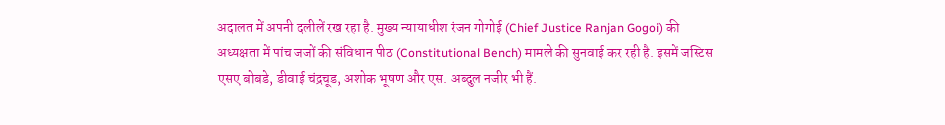अदालत में अपनी दलीलें रख रहा है. मुख्‍य न्‍यायाधीश रंजन गोगोई (Chief Justice Ranjan Gogoi) की अध्‍यक्षता में पांच जजों की संविधान पीठ (Constitutional Bench) मामले की सुनवाई कर रही है. इसमें जस्टिस एसए बोबडे, डीवाई चंद्रचूड, अशोक भूषण और एस. अब्दुल नजीर भी हैं.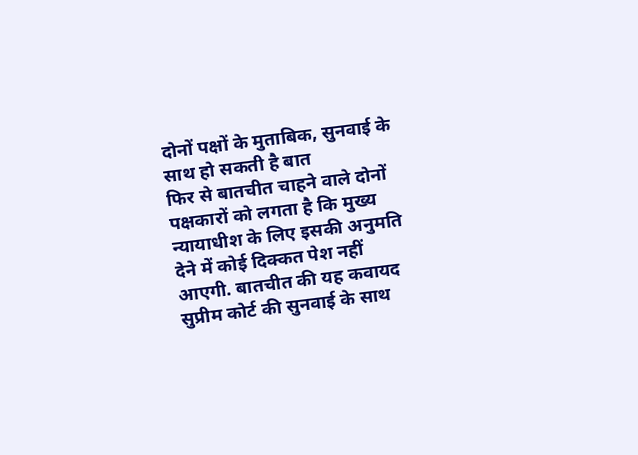दोनों पक्षों के मुताबिक, सुनवाई के साथ हो स‍कती है बात
फिर से बातचीत चाहने वाले दोनों पक्षकारों को लगता है कि मुख्‍य न्‍यायाधीश के लिए इसकी अनुमति देने में कोई दिक्‍कत पेश नहीं आएगी. बातचीत की यह कवायद सुप्रीम कोर्ट की सुनवाई के साथ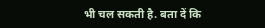भी चल सकती है. बता दें कि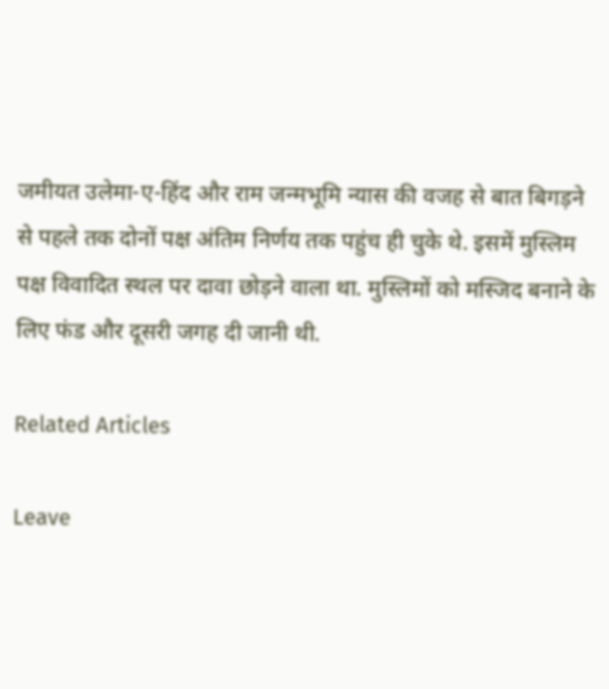जमीयत उलेमा-ए-हिंद और राम जन्मभूमि न्यास की वजह से बात बिगड़ने से पहले तक दोनों पक्ष अंतिम निर्णय तक पहुंच ही चुके थे. इसमें मुस्लिम पक्ष विवादित स्थल पर दावा छोड़ने वाला था. मुस्लिमों को मस्जिद बनाने के लिए फंड और दूसरी जगह दी जानी थी.

Related Articles

Leave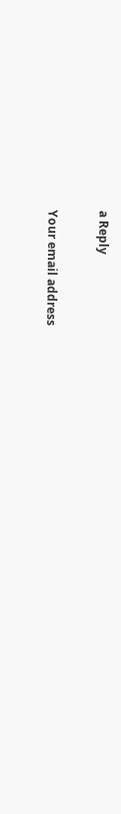a Reply

Your email address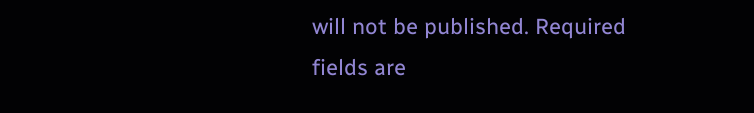will not be published. Required fields are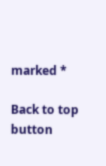marked *

Back to top button